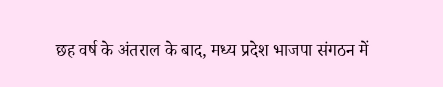छह वर्ष के अंतराल के बाद, मध्य प्रदेश भाजपा संगठन में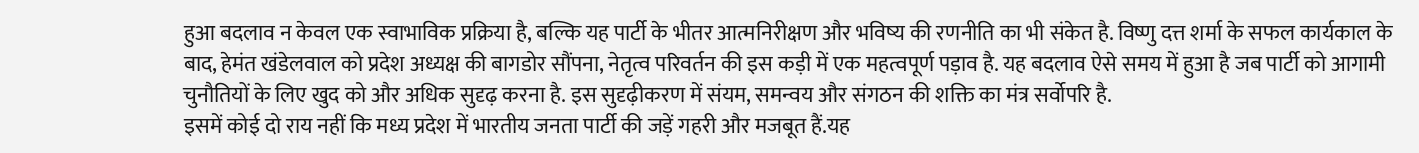हुआ बदलाव न केवल एक स्वाभाविक प्रक्रिया है, बल्कि यह पार्टी के भीतर आत्मनिरीक्षण और भविष्य की रणनीति का भी संकेत है. विष्णु दत्त शर्मा के सफल कार्यकाल के बाद, हेमंत खंडेलवाल को प्रदेश अध्यक्ष की बागडोर सौंपना, नेतृत्व परिवर्तन की इस कड़ी में एक महत्वपूर्ण पड़ाव है. यह बदलाव ऐसे समय में हुआ है जब पार्टी को आगामी चुनौतियों के लिए खुद को और अधिक सुदृढ़ करना है. इस सुदृढ़ीकरण में संयम, समन्वय और संगठन की शक्ति का मंत्र सर्वोपरि है.
इसमें कोई दो राय नहीं कि मध्य प्रदेश में भारतीय जनता पार्टी की जड़ें गहरी और मजबूत हैं.यह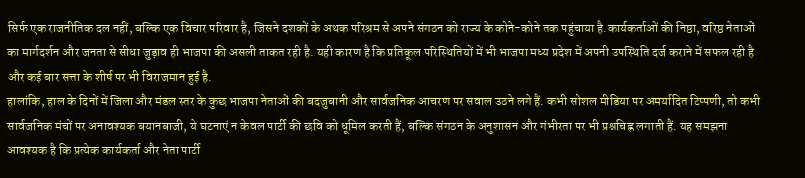सिर्फ एक राजनीतिक दल नहीं, बल्कि एक विचार परिवार है, जिसने दशकों के अथक परिश्रम से अपने संगठन को राज्य के कोने-कोने तक पहुंचाया है.कार्यकर्ताओं की निष्ठा, वरिष्ठ नेताओं का मार्गदर्शन और जनता से सीधा जुड़ाव ही भाजपा की असली ताकत रही है. यही कारण है कि प्रतिकूल परिस्थितियों में भी भाजपा मध्य प्रदेश में अपनी उपस्थिति दर्ज कराने में सफल रही है और कई बार सत्ता के शीर्ष पर भी विराजमान हुई है.
हालांकि, हाल के दिनों में जिला और मंडल स्तर के कुछ भाजपा नेताओं की बदजुबानी और सार्वजनिक आचरण पर सवाल उठने लगे हैं. कभी सोशल मीडिया पर अमर्यादित टिप्पणी, तो कभी सार्वजनिक मंचों पर अनावश्यक बयानबाजी, ये घटनाएं न केवल पार्टी की छवि को धूमिल करती हैं, बल्कि संगठन के अनुशासन और गंभीरता पर भी प्रश्नचिह्न लगाती हैं. यह समझना आवश्यक है कि प्रत्येक कार्यकर्ता और नेता पार्टी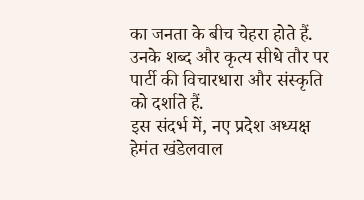का जनता के बीच चेहरा होते हैं. उनके शब्द और कृत्य सीधे तौर पर पार्टी की विचारधारा और संस्कृति को दर्शाते हैं.
इस संदर्भ में, नए प्रदेश अध्यक्ष हेमंत खंडेलवाल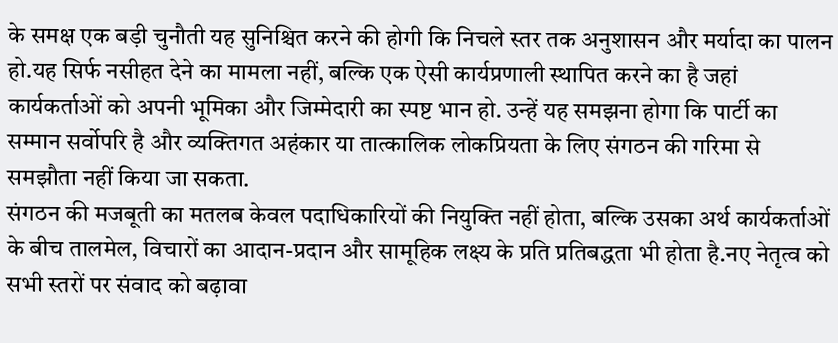के समक्ष एक बड़ी चुनौती यह सुनिश्चित करने की होगी कि निचले स्तर तक अनुशासन और मर्यादा का पालन हो.यह सिर्फ नसीहत देने का मामला नहीं, बल्कि एक ऐसी कार्यप्रणाली स्थापित करने का है जहां कार्यकर्ताओं को अपनी भूमिका और जिम्मेदारी का स्पष्ट भान हो. उन्हें यह समझना होगा कि पार्टी का सम्मान सर्वोपरि है और व्यक्तिगत अहंकार या तात्कालिक लोकप्रियता के लिए संगठन की गरिमा से समझौता नहीं किया जा सकता.
संगठन की मजबूती का मतलब केवल पदाधिकारियों की नियुक्ति नहीं होता, बल्कि उसका अर्थ कार्यकर्ताओं के बीच तालमेल, विचारों का आदान-प्रदान और सामूहिक लक्ष्य के प्रति प्रतिबद्धता भी होता है.नए नेतृत्व को सभी स्तरों पर संवाद को बढ़ावा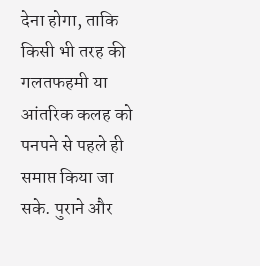देना होगा, ताकि किसी भी तरह की गलतफहमी या आंतरिक कलह को पनपने से पहले ही समाप्त किया जा सके. पुराने और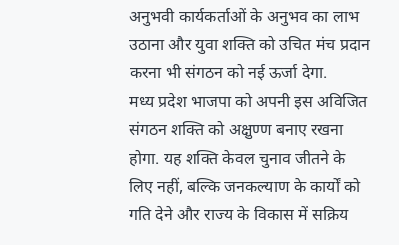अनुभवी कार्यकर्ताओं के अनुभव का लाभ उठाना और युवा शक्ति को उचित मंच प्रदान करना भी संगठन को नई ऊर्जा देगा.
मध्य प्रदेश भाजपा को अपनी इस अविजित संगठन शक्ति को अक्षुण्ण बनाए रखना होगा. यह शक्ति केवल चुनाव जीतने के लिए नहीं, बल्कि जनकल्याण के कार्यों को गति देने और राज्य के विकास में सक्रिय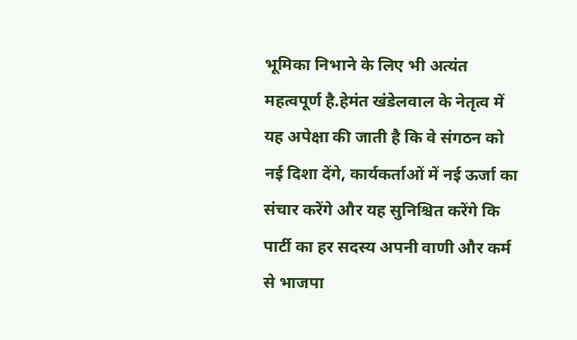भूमिका निभाने के लिए भी अत्यंत महत्वपूर्ण है.हेमंत खंडेलवाल के नेतृत्व में यह अपेक्षा की जाती है कि वे संगठन को नई दिशा देंगे, कार्यकर्ताओं में नई ऊर्जा का संचार करेंगे और यह सुनिश्चित करेंगे कि पार्टी का हर सदस्य अपनी वाणी और कर्म से भाजपा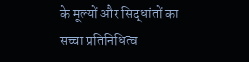के मूल्यों और सिद्धांतों का सच्चा प्रतिनिधित्व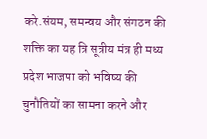करे.संयम, समन्वय और संगठन की शक्ति का यह त्रि सूत्रीय मंत्र ही मध्य प्रदेश भाजपा को भविष्य की चुनौतियों का सामना करने और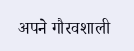अपने गौरवशाली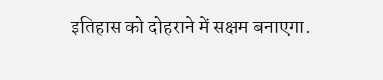इतिहास को दोहराने में सक्षम बनाएगा.